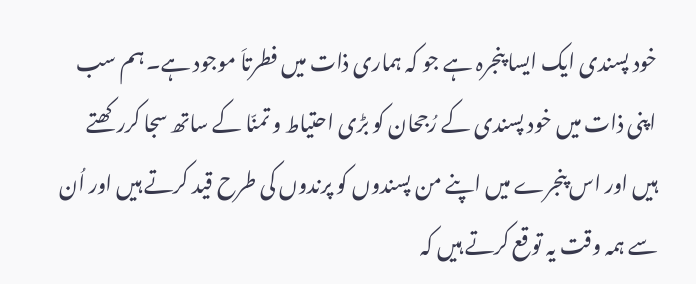خود پسندی ایک ایسا پنجرہ ہے جو کہ ہماری ذات میں فطرتاَ موجود ہے۔ ہم سب اپنی ذات میں خود پسندی کے رُجحان کو بڑی احتیاط و تمنّا کے ساتھ سجا کررکھتے ہیں اور اس پنجرے میں اپنے من پسندوں کو پرندوں کی طرح قید کرتے ہیں اور اُن سے ہمہ وقت یہ توقع کرتے ہیں کہ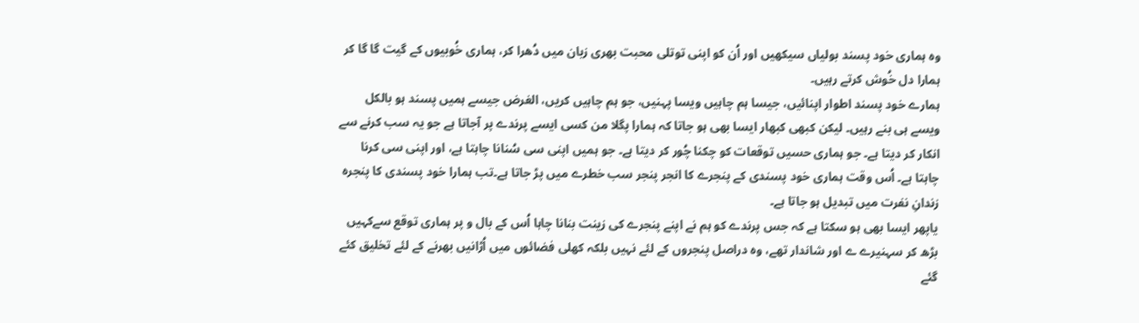وہ ہماری خود پسند بولیاں سیکھیں اور اُن کو اپنی توتلی محبت بھری زبان میں دُھرا کر، ہماری خُوبیوں کے گیت گا گا کر ہمارا دل خُوش کرتے رہیں۔
ہمارے خود پسند اطوار اپنائیں، جیسا ہم چاہیں ویسا پہنیں، جو ہم چاہیں کریں، الغرض جیسے ہمیں پسند ہو بالکل ویسے ہی بنے رہیں۔ لیکن کبھی کبھار ایسا بھی ہو جاتا کہ ہمارا پگلا من کسی ایسے پرندے پر آجاتا ہے جو یہ سب کرنے سے انکار کر دیتا ہے۔ جو ہماری حسیں توقعات کو چکنا چُور کر دیتا ہے۔ جو ہمیں اپنی سی سُنانا چاہتا ہے، اور اپنی سی کرنا چاہتا ہے۔ اُس وقت ہماری خود پسندی کے پنجرے کا انجر پنجر سب خطرے میں پڑ جاتا ہے۔تب ہمارا خود پسندی کا پنجرہ زندانِ نفرت میں تبدیل ہو جاتا ہے۔
یاپھر ایسا بھی ہو سکتا ہے کہ جس پرندے کو ہم نے اپنے پنجرے کی زینت بنانا چاہا اُس کے بال و پر ہماری توقع سےکہیں بڑھ کر سہنیرے ے اور شاندار تھے، وہ دراصل پنجروں کے لئے نہیں بلکہ کھلی فضائوں میں اُڑانیں بھرنے کے لئے تخلیق کئے گئے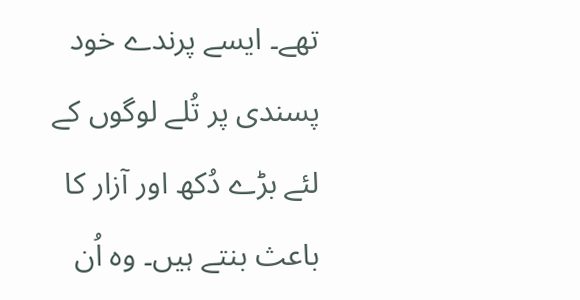تھے۔ ایسے پرندے خود پسندی پر تُلے لوگوں کے لئے بڑے دُکھ اور آزار کا باعث بنتے ہیں۔ وہ اُن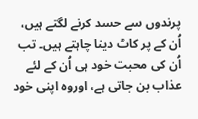پرندوں سے حسد کرنے لگتے ہیں، اُن کے پر کاٹ دینا چاہتے ہیں۔ تب اُن کی محبت خود ہی اُن کے لئے عذاب بن جاتی ہے، اوروہ اپنی خود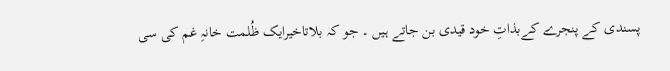پسندی کے پنجرے کےبذاتِ خود قیدی بن جاتے ہیں ۔ جو کہ بلاتاخیرایک ظُلمت خانہِ غم کی سی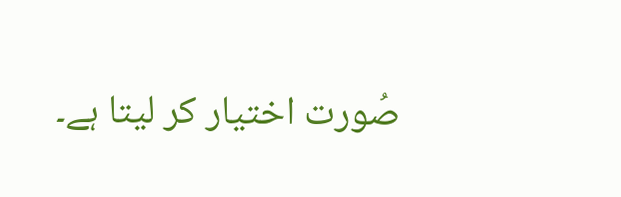صُورت اختیار کر لیتا ہے۔